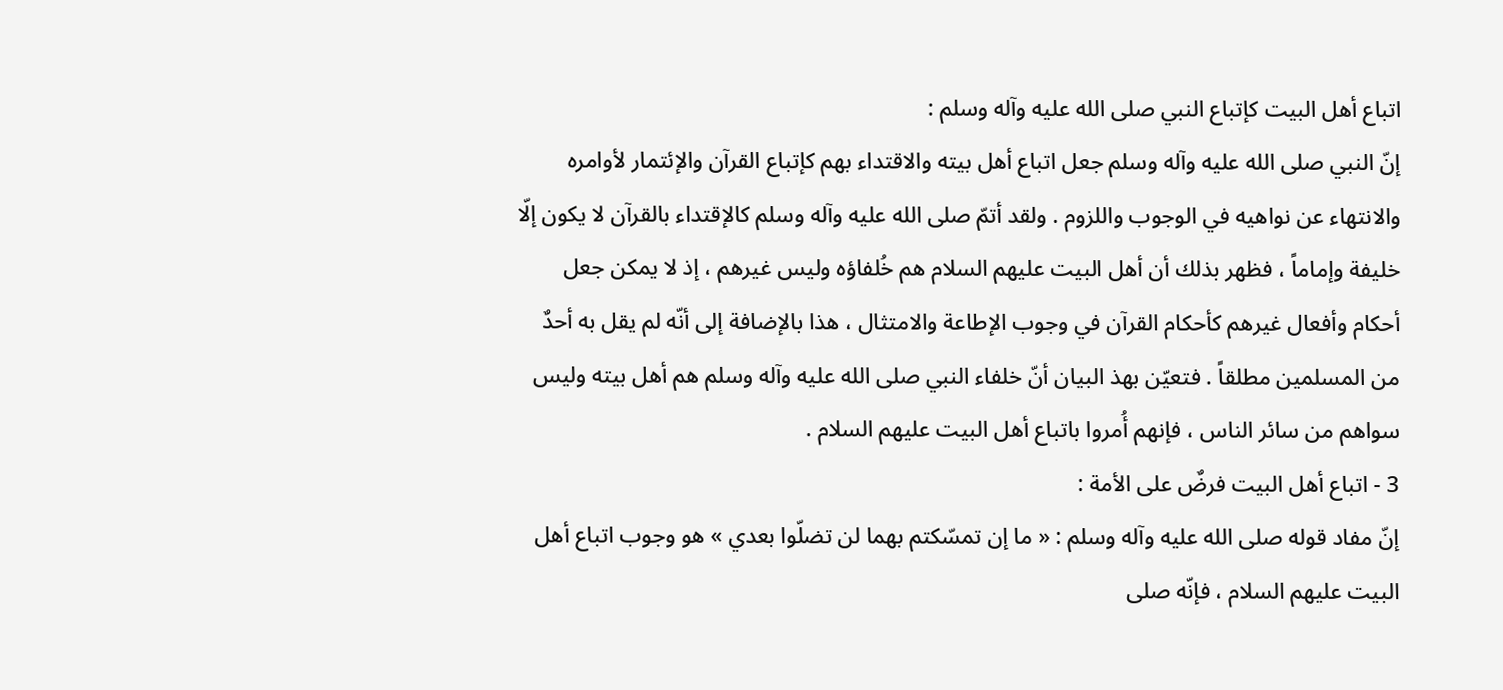اتباع أهل البيت كإتباع النبي صلى الله عليه وآله وسلم :
إنّ النبي صلى الله عليه وآله وسلم جعل اتباع أهل بيته والاقتداء بهم كإتباع القرآن والإئتمار لأوامره والانتهاء عن نواهيه في الوجوب واللزوم . ولقد أتمّ صلى الله عليه وآله وسلم كالإقتداء بالقرآن لا يكون إلّا خليفة وإماماً ، فظهر بذلك أن أهل البيت عليهم السلام هم خُلفاؤه وليس غيرهم ، إذ لا يمكن جعل أحكام وأفعال غيرهم كأحكام القرآن في وجوب الإطاعة والامتثال ، هذا بالإضافة إلى أنّه لم يقل به أحدٌ من المسلمين مطلقاً . فتعيّن بهذ البيان أنّ خلفاء النبي صلى الله عليه وآله وسلم هم أهل بيته وليس سواهم من سائر الناس ، فإنهم أُمروا باتباع أهل البيت عليهم السلام .
3 - اتباع أهل البيت فرضٌ على الأمة :
إنّ مفاد قوله صلى الله عليه وآله وسلم : « ما إن تمسّكتم بهما لن تضلّوا بعدي » هو وجوب اتباع أهل البيت عليهم السلام ، فإنّه صلى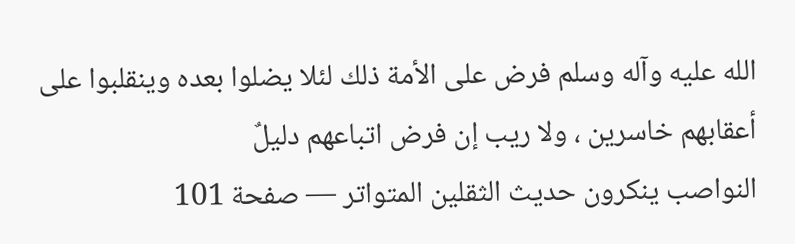الله عليه وآله وسلم فرض على الأمة ذلك لئلا يضلوا بعده وينقلبوا على أعقابهم خاسرين ، ولا ريب إن فرض اتباعهم دليلٌ
النواصب ينكرون حديث الثقلين المتواتر — صفحة 101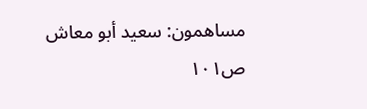مساهمون: سعيد أبو معاش
ص١٠١